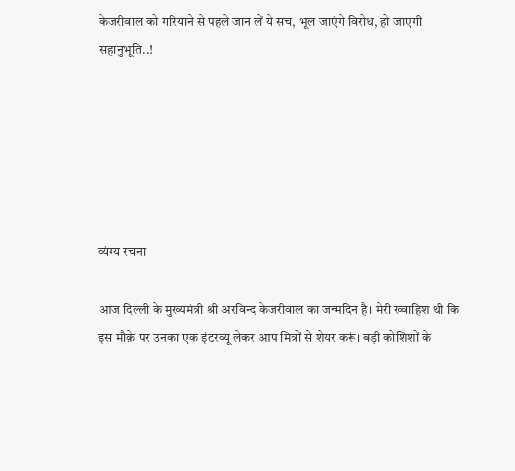केजरीवाल को गरियाने से पहले जान लें ये सच, भूल जाएंगे विरोध, हो जाएगी सहानुभूति..!






व्‍यंग्‍य रचना

आज दिल्ली के मुख्यमंत्री श्री अरविन्द केजरीवाल का जन्मदिन है। मेरी ख्वाहिश थी कि इस मौक़े पर उनका एक इंटरव्यू लेकर आप मित्रों से शेयर करूं। बड़ी कोशिशों के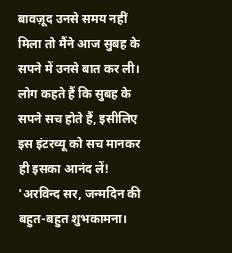बावज़ूद उनसे समय नहीं मिला तो मैंने आज सुबह के सपने में उनसे बात कर ली। लोग कहते हैं कि सुबह के सपने सच होते हैं, इसीलिए इस इंटरव्यू को सच मानकर ही इसका आनंद लें! 'अरविन्द सर, जन्मदिन की बहुत-बहुत शुभकामना।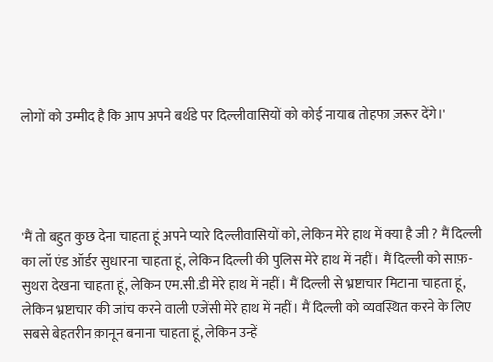लोगों को उम्मीद है कि आप अपने बर्थडे पर दिल्लीवासियों को कोई नायाब तोहफा ज़रूर देंगे।'




'मैं तो बहुत कुछ देना चाहता हूं अपने प्यारे दिल्लीवासियों को, लेकिन मेरे हाथ में क्या है जी ? मैं दिल्ली का लॉ एंड ऑर्डर सुधारना चाहता हूं, लेकिन दिल्ली की पुलिस मेरे हाथ में नहीं। मैं दिल्ली को साफ़-सुथरा देखना चाहता हूं, लेकिन एम.सी.डी मेरे हाथ में नहीं। मैं दिल्ली से भ्रष्टाचार मिटाना चाहता हूं, लेकिन भ्रष्टाचार की जांच करने वाली एजेंसी मेरे हाथ में नहीं। मैं दिल्ली को व्यवस्थित करने के लिए सबसे बेहतरीन क़ानून बनाना चाहता हूं, लेकिन उन्हें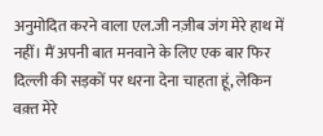अनुमोदित करने वाला एल.जी नज़ीब जंग मेरे हाथ में नहीं। मैं अपनी बात मनवाने के लिए एक बार फिर दिल्ली की सड़कों पर धरना देना चाहता हूं, लेकिन वक़्त मेरे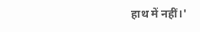हाथ में नहीं।'